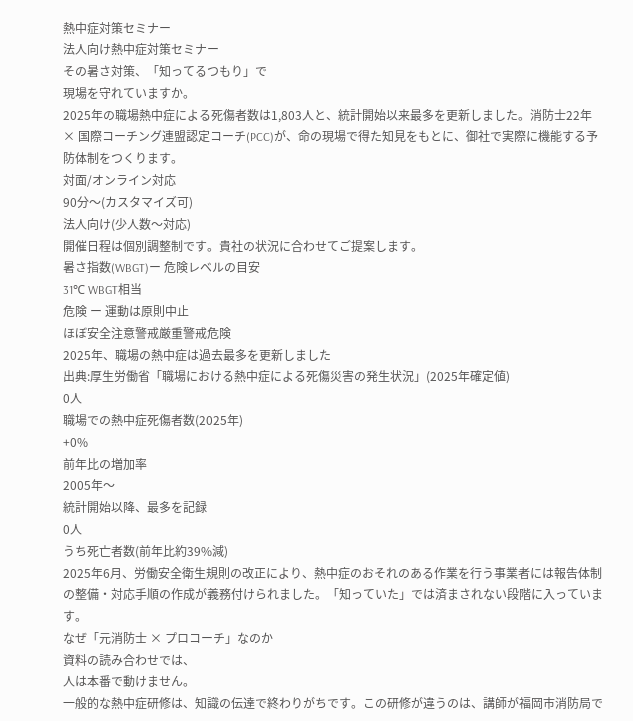熱中症対策セミナー
法人向け熱中症対策セミナー
その暑さ対策、「知ってるつもり」で
現場を守れていますか。
2025年の職場熱中症による死傷者数は1,803人と、統計開始以来最多を更新しました。消防士22年 × 国際コーチング連盟認定コーチ(PCC)が、命の現場で得た知見をもとに、御社で実際に機能する予防体制をつくります。
対面/オンライン対応
90分〜(カスタマイズ可)
法人向け(少人数〜対応)
開催日程は個別調整制です。貴社の状況に合わせてご提案します。
暑さ指数(WBGT)ー 危険レベルの目安
31℃ WBGT相当
危険 ー 運動は原則中止
ほぼ安全注意警戒厳重警戒危険
2025年、職場の熱中症は過去最多を更新しました
出典:厚生労働省「職場における熱中症による死傷災害の発生状況」(2025年確定値)
0人
職場での熱中症死傷者数(2025年)
+0%
前年比の増加率
2005年〜
統計開始以降、最多を記録
0人
うち死亡者数(前年比約39%減)
2025年6月、労働安全衛生規則の改正により、熱中症のおそれのある作業を行う事業者には報告体制の整備・対応手順の作成が義務付けられました。「知っていた」では済まされない段階に入っています。
なぜ「元消防士 × プロコーチ」なのか
資料の読み合わせでは、
人は本番で動けません。
一般的な熱中症研修は、知識の伝達で終わりがちです。この研修が違うのは、講師が福岡市消防局で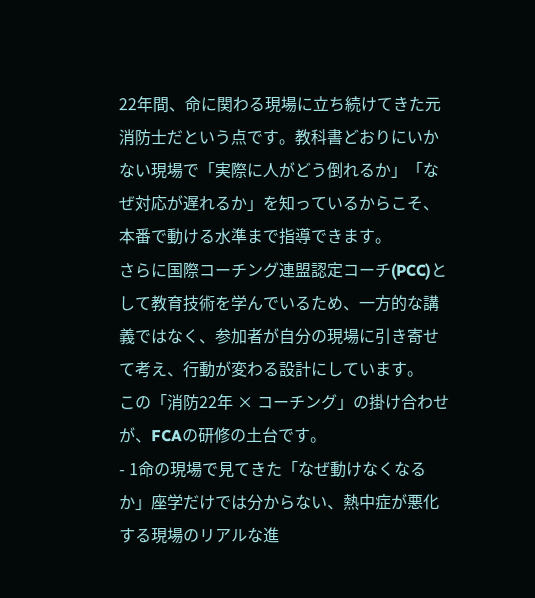22年間、命に関わる現場に立ち続けてきた元消防士だという点です。教科書どおりにいかない現場で「実際に人がどう倒れるか」「なぜ対応が遅れるか」を知っているからこそ、本番で動ける水準まで指導できます。
さらに国際コーチング連盟認定コーチ(PCC)として教育技術を学んでいるため、一方的な講義ではなく、参加者が自分の現場に引き寄せて考え、行動が変わる設計にしています。
この「消防22年 × コーチング」の掛け合わせが、FCAの研修の土台です。
- 1命の現場で見てきた「なぜ動けなくなるか」座学だけでは分からない、熱中症が悪化する現場のリアルな進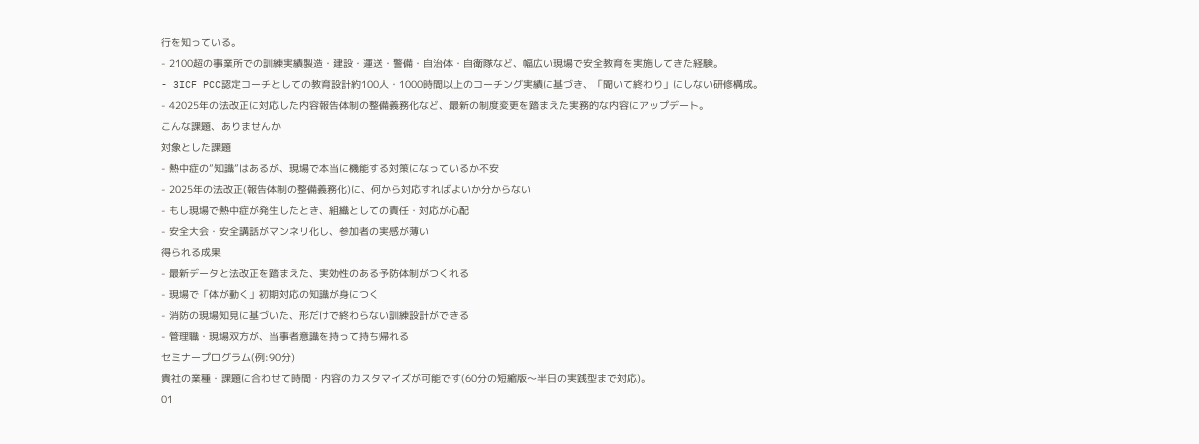行を知っている。
- 2100超の事業所での訓練実績製造・建設・運送・警備・自治体・自衛隊など、幅広い現場で安全教育を実施してきた経験。
- 3ICF PCC認定コーチとしての教育設計約100人・1000時間以上のコーチング実績に基づき、「聞いて終わり」にしない研修構成。
- 42025年の法改正に対応した内容報告体制の整備義務化など、最新の制度変更を踏まえた実務的な内容にアップデート。
こんな課題、ありませんか
対象とした課題
- 熱中症の”知識”はあるが、現場で本当に機能する対策になっているか不安
- 2025年の法改正(報告体制の整備義務化)に、何から対応すればよいか分からない
- もし現場で熱中症が発生したとき、組織としての責任・対応が心配
- 安全大会・安全講話がマンネリ化し、参加者の実感が薄い
得られる成果
- 最新データと法改正を踏まえた、実効性のある予防体制がつくれる
- 現場で「体が動く」初期対応の知識が身につく
- 消防の現場知見に基づいた、形だけで終わらない訓練設計ができる
- 管理職・現場双方が、当事者意識を持って持ち帰れる
セミナープログラム(例:90分)
貴社の業種・課題に合わせて時間・内容のカスタマイズが可能です(60分の短縮版〜半日の実践型まで対応)。
01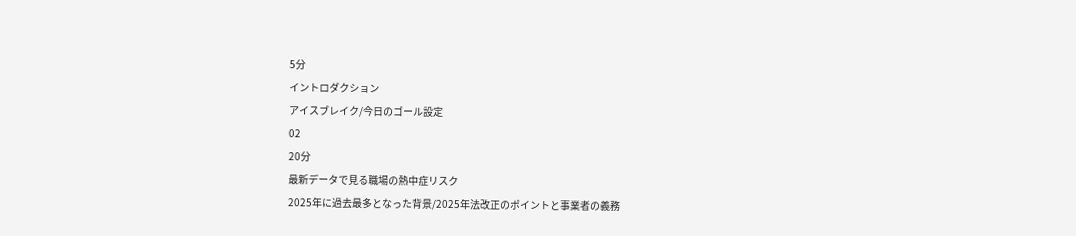5分
イントロダクション
アイスブレイク/今日のゴール設定
02
20分
最新データで見る職場の熱中症リスク
2025年に過去最多となった背景/2025年法改正のポイントと事業者の義務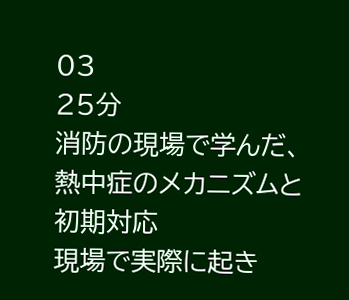03
25分
消防の現場で学んだ、熱中症のメカニズムと初期対応
現場で実際に起き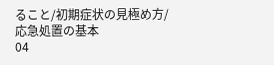ること/初期症状の見極め方/応急処置の基本
04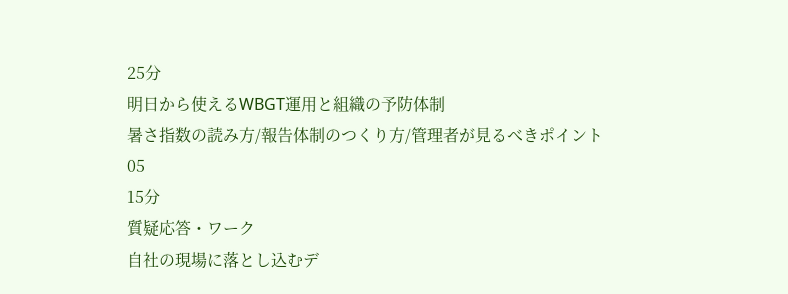25分
明日から使えるWBGT運用と組織の予防体制
暑さ指数の読み方/報告体制のつくり方/管理者が見るべきポイント
05
15分
質疑応答・ワーク
自社の現場に落とし込むデ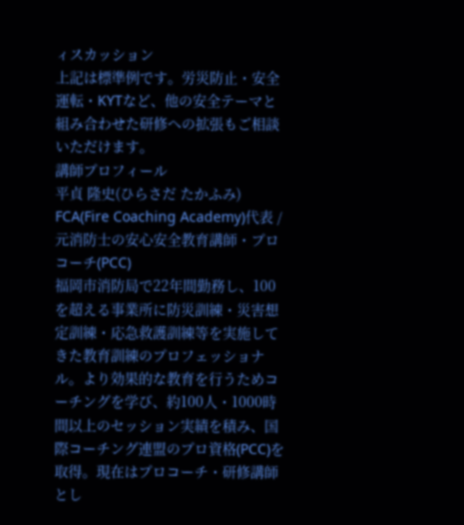ィスカッション
上記は標準例です。労災防止・安全運転・KYTなど、他の安全テーマと組み合わせた研修への拡張もご相談いただけます。
講師プロフィール
平貞 隆史(ひらさだ たかふみ)
FCA(Fire Coaching Academy)代表 / 元消防士の安心安全教育講師・プロコーチ(PCC)
福岡市消防局で22年間勤務し、100を超える事業所に防災訓練・災害想定訓練・応急救護訓練等を実施してきた教育訓練のプロフェッショナル。より効果的な教育を行うためコーチングを学び、約100人・1000時間以上のセッション実績を積み、国際コーチング連盟のプロ資格(PCC)を取得。現在はプロコーチ・研修講師とし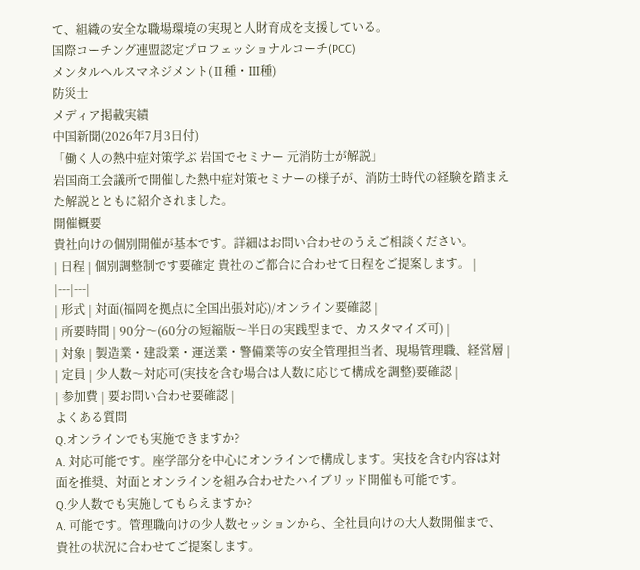て、組織の安全な職場環境の実現と人財育成を支援している。
国際コーチング連盟認定プロフェッショナルコーチ(PCC)
メンタルヘルスマネジメント(Ⅱ種・Ⅲ種)
防災士
メディア掲載実績
中国新聞(2026年7月3日付)
「働く人の熱中症対策学ぶ 岩国でセミナー 元消防士が解説」
岩国商工会議所で開催した熱中症対策セミナーの様子が、消防士時代の経験を踏まえた解説とともに紹介されました。
開催概要
貴社向けの個別開催が基本です。詳細はお問い合わせのうえご相談ください。
| 日程 | 個別調整制です要確定 貴社のご都合に合わせて日程をご提案します。 |
|---|---|
| 形式 | 対面(福岡を拠点に全国出張対応)/オンライン要確認 |
| 所要時間 | 90分〜(60分の短縮版〜半日の実践型まで、カスタマイズ可) |
| 対象 | 製造業・建設業・運送業・警備業等の安全管理担当者、現場管理職、経営層 |
| 定員 | 少人数〜対応可(実技を含む場合は人数に応じて構成を調整)要確認 |
| 参加費 | 要お問い合わせ要確認 |
よくある質問
Q.オンラインでも実施できますか?
A. 対応可能です。座学部分を中心にオンラインで構成します。実技を含む内容は対面を推奨、対面とオンラインを組み合わせたハイブリッド開催も可能です。
Q.少人数でも実施してもらえますか?
A. 可能です。管理職向けの少人数セッションから、全社員向けの大人数開催まで、貴社の状況に合わせてご提案します。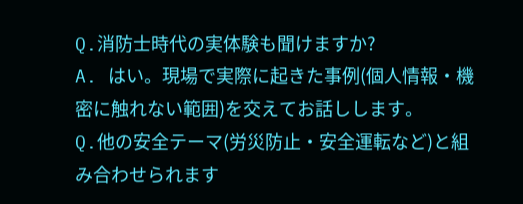Q.消防士時代の実体験も聞けますか?
A. はい。現場で実際に起きた事例(個人情報・機密に触れない範囲)を交えてお話しします。
Q.他の安全テーマ(労災防止・安全運転など)と組み合わせられます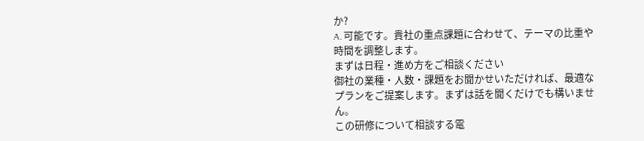か?
A. 可能です。貴社の重点課題に合わせて、テーマの比重や時間を調整します。
まずは日程・進め方をご相談ください
御社の業種・人数・課題をお聞かせいただければ、最適なプランをご提案します。まずは話を聞くだけでも構いません。
この研修について相談する電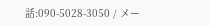話:090-5028-3050 / メー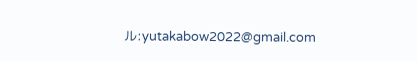ル:yutakabow2022@gmail.com